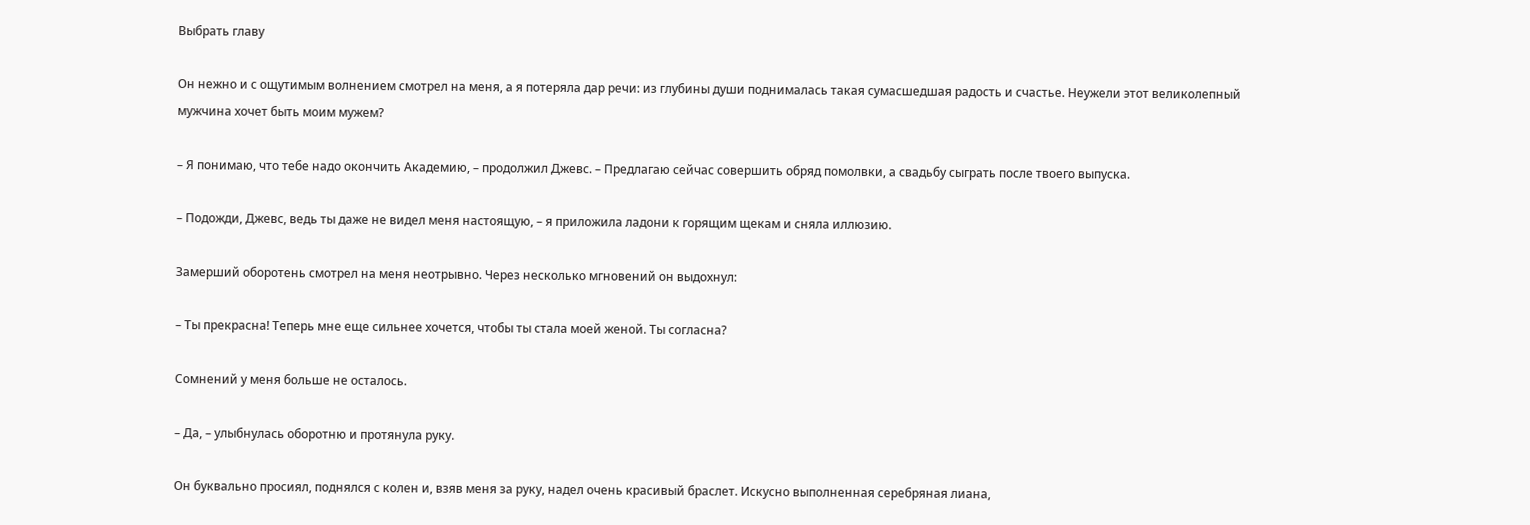Выбрать главу

Он нежно и с ощутимым волнением смотрел на меня, а я потеряла дар речи: из глубины души поднималась такая сумасшедшая радость и счастье. Неужели этот великолепный мужчина хочет быть моим мужем?

– Я понимаю, что тебе надо окончить Академию, – продолжил Джевс. – Предлагаю сейчас совершить обряд помолвки, а свадьбу сыграть после твоего выпуска.

– Подожди, Джевс, ведь ты даже не видел меня настоящую, – я приложила ладони к горящим щекам и сняла иллюзию.

Замерший оборотень смотрел на меня неотрывно. Через несколько мгновений он выдохнул:

– Ты прекрасна! Теперь мне еще сильнее хочется, чтобы ты стала моей женой. Ты согласна?

Сомнений у меня больше не осталось.

– Да, – улыбнулась оборотню и протянула руку.

Он буквально просиял, поднялся с колен и, взяв меня за руку, надел очень красивый браслет. Искусно выполненная серебряная лиана,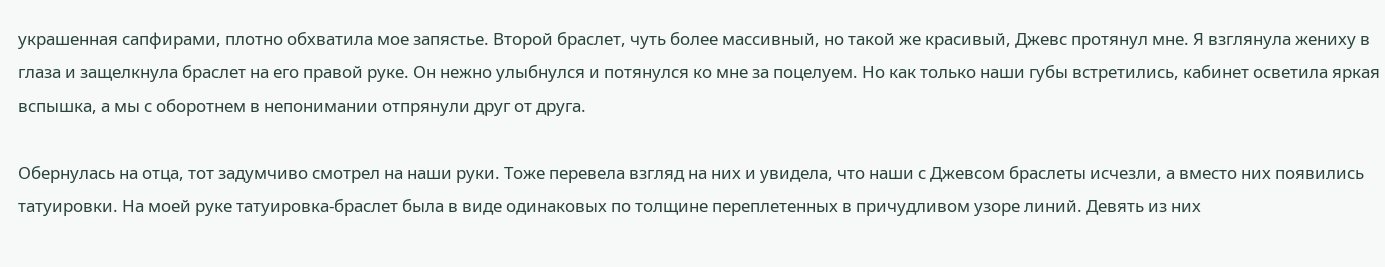украшенная сапфирами, плотно обхватила мое запястье. Второй браслет, чуть более массивный, но такой же красивый, Джевс протянул мне. Я взглянула жениху в глаза и защелкнула браслет на его правой руке. Он нежно улыбнулся и потянулся ко мне за поцелуем. Но как только наши губы встретились, кабинет осветила яркая вспышка, а мы с оборотнем в непонимании отпрянули друг от друга.

Обернулась на отца, тот задумчиво смотрел на наши руки. Тоже перевела взгляд на них и увидела, что наши с Джевсом браслеты исчезли, а вместо них появились татуировки. На моей руке татуировка-браслет была в виде одинаковых по толщине переплетенных в причудливом узоре линий. Девять из них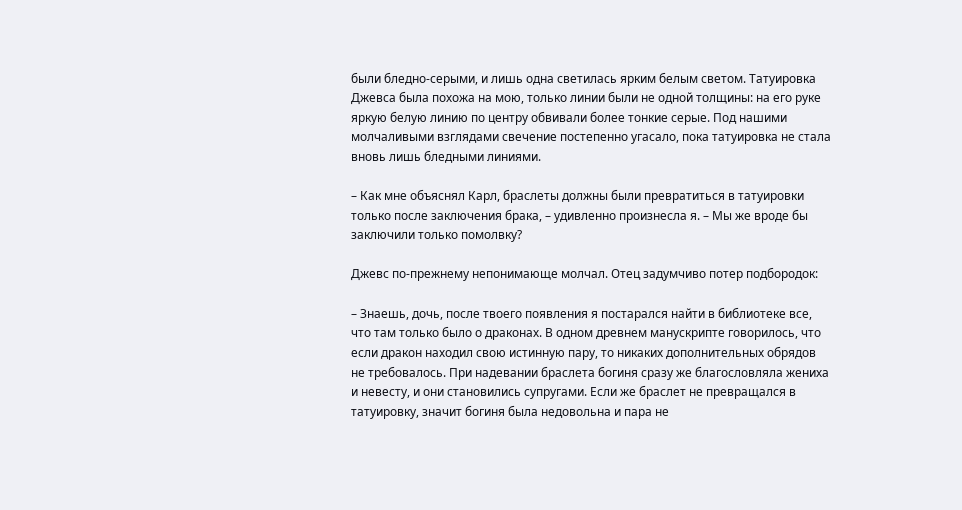были бледно-серыми, и лишь одна светилась ярким белым светом. Татуировка Джевса была похожа на мою, только линии были не одной толщины: на его руке яркую белую линию по центру обвивали более тонкие серые. Под нашими молчаливыми взглядами свечение постепенно угасало, пока татуировка не стала вновь лишь бледными линиями.

– Как мне объяснял Карл, браслеты должны были превратиться в татуировки только после заключения брака, – удивленно произнесла я. – Мы же вроде бы заключили только помолвку?

Джевс по-прежнему непонимающе молчал. Отец задумчиво потер подбородок:

– Знаешь, дочь, после твоего появления я постарался найти в библиотеке все, что там только было о драконах. В одном древнем манускрипте говорилось, что если дракон находил свою истинную пару, то никаких дополнительных обрядов не требовалось. При надевании браслета богиня сразу же благословляла жениха и невесту, и они становились супругами. Если же браслет не превращался в татуировку, значит богиня была недовольна и пара не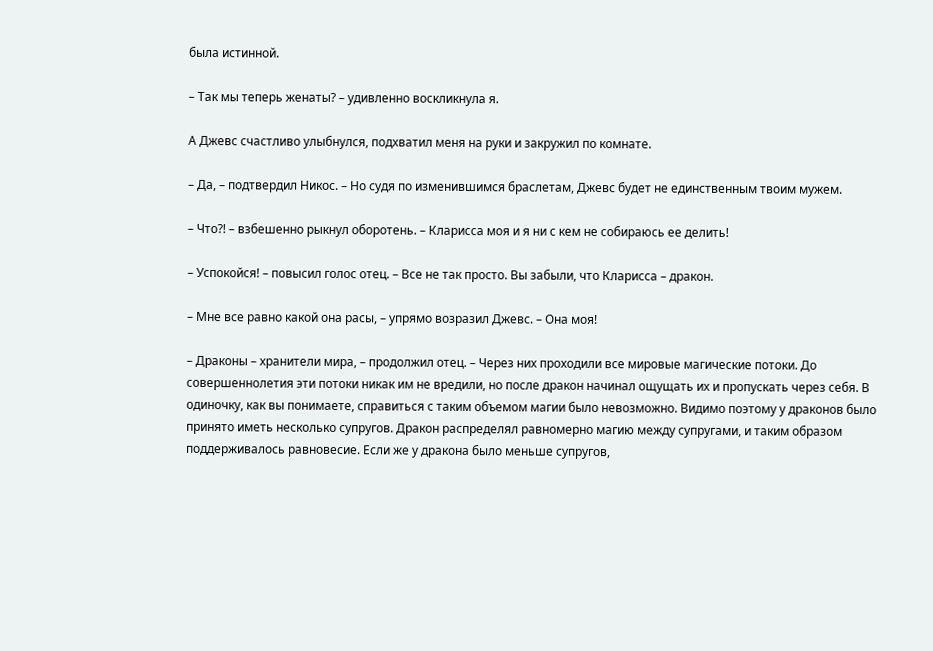была истинной.

– Так мы теперь женаты? – удивленно воскликнула я.

А Джевс счастливо улыбнулся, подхватил меня на руки и закружил по комнате.

– Да, – подтвердил Никос. – Но судя по изменившимся браслетам, Джевс будет не единственным твоим мужем.

– Что?! – взбешенно рыкнул оборотень. – Кларисса моя и я ни с кем не собираюсь ее делить!

– Успокойся! – повысил голос отец. – Все не так просто. Вы забыли, что Кларисса – дракон.

– Мне все равно какой она расы, – упрямо возразил Джевс. – Она моя!

– Драконы – хранители мира, – продолжил отец. – Через них проходили все мировые магические потоки. До совершеннолетия эти потоки никак им не вредили, но после дракон начинал ощущать их и пропускать через себя. В одиночку, как вы понимаете, справиться с таким объемом магии было невозможно. Видимо поэтому у драконов было принято иметь несколько супругов. Дракон распределял равномерно магию между супругами, и таким образом поддерживалось равновесие. Если же у дракона было меньше супругов,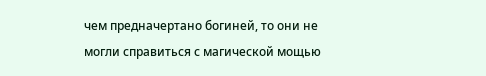чем предначертано богиней, то они не могли справиться с магической мощью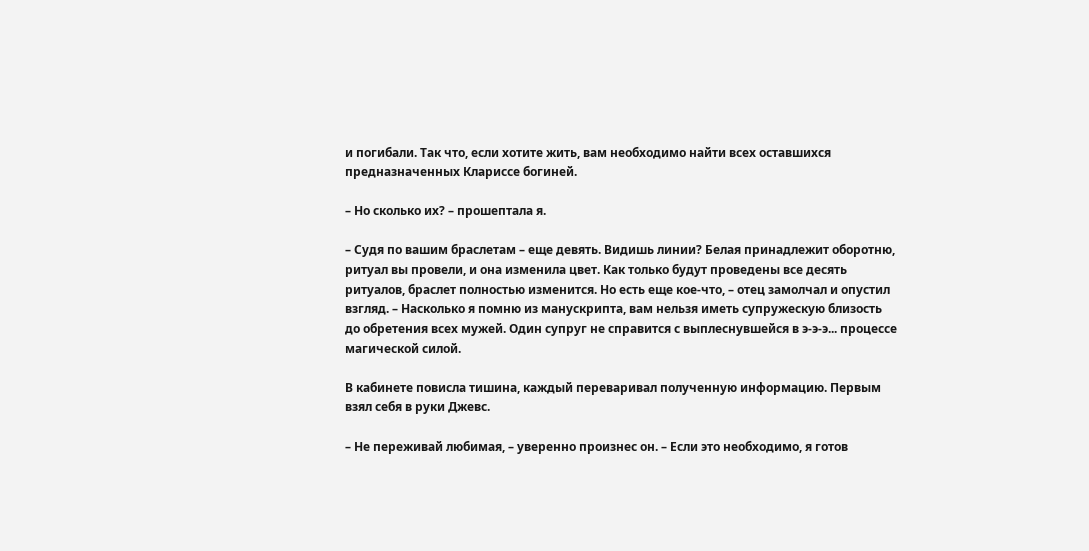и погибали. Так что, если хотите жить, вам необходимо найти всех оставшихся предназначенных Клариссе богиней.

– Но сколько их? – прошептала я.

– Судя по вашим браслетам – еще девять. Видишь линии? Белая принадлежит оборотню, ритуал вы провели, и она изменила цвет. Как только будут проведены все десять ритуалов, браслет полностью изменится. Но есть еще кое-что, – отец замолчал и опустил взгляд. – Насколько я помню из манускрипта, вам нельзя иметь супружескую близость до обретения всех мужей. Один супруг не справится с выплеснувшейся в э-э-э... процессе магической силой.

В кабинете повисла тишина, каждый переваривал полученную информацию. Первым взял себя в руки Джевс.

– Не переживай любимая, – уверенно произнес он. – Если это необходимо, я готов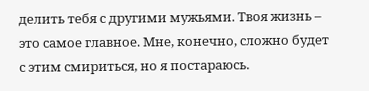делить тебя с другими мужьями. Твоя жизнь – это самое главное. Мне, конечно, сложно будет с этим смириться, но я постараюсь.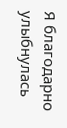Я благодарно улыбнулась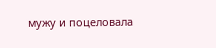мужу и поцеловала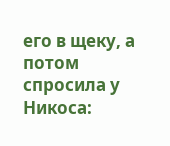его в щеку, а потом спросила у Никоса: